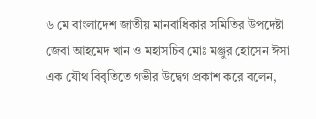৬ মে বাংলাদেশ জাতীয় মানবাধিকার সমিতির উপদেষ্টা জেবা আহমেদ খান ও মহাসচিব মোঃ মঞ্জুর হোসেন ঈসা এক যৌথ বিবৃতিতে গভীর উদ্বেগ প্রকাশ করে বলেন,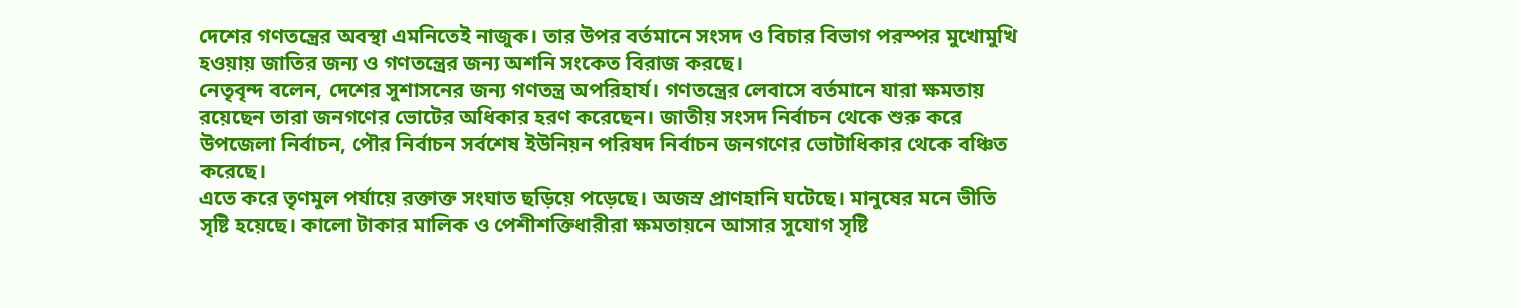দেশের গণতন্ত্রের অবস্থা এমনিতেই নাজুক। তার উপর বর্তমানে সংসদ ও বিচার বিভাগ পরস্পর মুখোমুখি হওয়ায় জাতির জন্য ও গণতন্ত্রের জন্য অশনি সংকেত বিরাজ করছে।
নেতৃবৃন্দ বলেন, দেশের সুশাসনের জন্য গণতন্ত্র অপরিহার্য। গণতন্ত্রের লেবাসে বর্তমানে যারা ক্ষমতায় রয়েছেন তারা জনগণের ভোটের অধিকার হরণ করেছেন। জাতীয় সংসদ নির্বাচন থেকে শুরু করে উপজেলা নির্বাচন, পৌর নির্বাচন সর্বশেষ ইউনিয়ন পরিষদ নির্বাচন জনগণের ভোটাধিকার থেকে বঞ্চিত করেছে।
এতে করে তৃণমুল পর্যায়ে রক্তাক্ত সংঘাত ছড়িয়ে পড়েছে। অজস্র প্রাণহানি ঘটেছে। মানুষের মনে ভীতি সৃষ্টি হয়েছে। কালো টাকার মালিক ও পেশীশক্তিধারীরা ক্ষমতায়নে আসার সুযোগ সৃষ্টি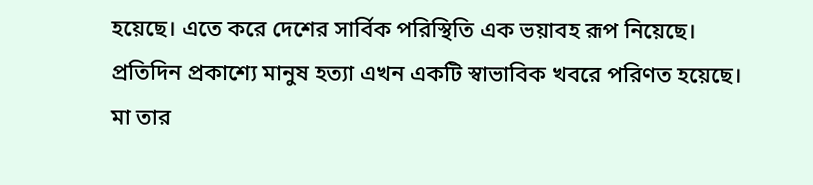হয়েছে। এতে করে দেশের সার্বিক পরিস্থিতি এক ভয়াবহ রূপ নিয়েছে। প্রতিদিন প্রকাশ্যে মানুষ হত্যা এখন একটি স্বাভাবিক খবরে পরিণত হয়েছে। মা তার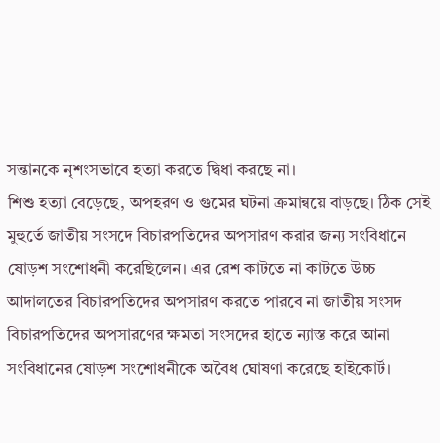সন্তানকে নৃশংসভাবে হত্যা করতে দ্বিধা করছে না।
শিশু হত্যা বেড়েছে, অপহরণ ও গুমের ঘটনা ক্রমান্বয়ে বাড়ছে। ঠিক সেই মুহুর্তে জাতীয় সংসদে বিচারপতিদের অপসারণ করার জন্য সংবিধানে ষোড়শ সংশোধনী করেছিলেন। এর রেশ কাটতে না কাটতে উচ্চ আদালতের বিচারপতিদের অপসারণ করতে পারবে না জাতীয় সংসদ বিচারপতিদের অপসারণের ক্ষমতা সংসদের হাতে ন্যাস্ত করে আনা সংবিধানের ষোড়শ সংশোধনীকে অবৈধ ঘোষণা করেছে হাইকোর্ট।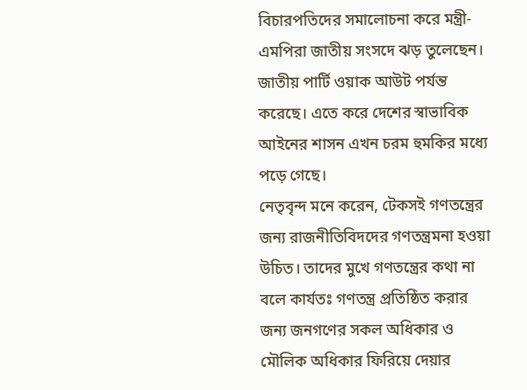বিচারপতিদের সমালোচনা করে মন্ত্রী-এমপিরা জাতীয় সংসদে ঝড় তুলেছেন। জাতীয় পার্টি ওয়াক আউট পর্যন্ত করেছে। এতে করে দেশের স্বাভাবিক আইনের শাসন এখন চরম হুমকির মধ্যে পড়ে গেছে।
নেতৃবৃন্দ মনে করেন, টেকসই গণতন্ত্রের জন্য রাজনীতিবিদদের গণতন্ত্রমনা হওয়া উচিত। তাদের মুখে গণতন্ত্রের কথা না বলে কার্যতঃ গণতন্ত্র প্রতিষ্ঠিত করার জন্য জনগণের সকল অধিকার ও মৌলিক অধিকার ফিরিয়ে দেয়ার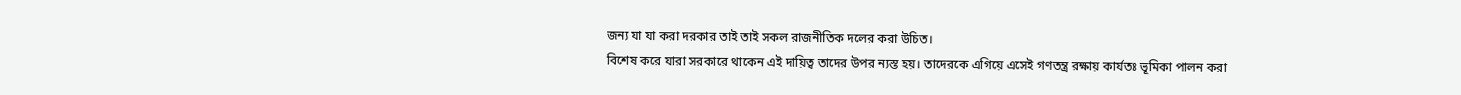জন্য যা যা করা দরকার তাই তাই সকল রাজনীতিক দলের করা উচিত।
বিশেষ করে যারা সরকারে থাকেন এই দায়িত্ব তাদের উপর ন্যস্ত হয়। তাদেরকে এগিয়ে এসেই গণতন্ত্র রক্ষায় কার্যতঃ ভূমিকা পালন করা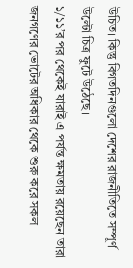উচিত। কিন্তু বিগতদিনগুলো দেশের রাজনীতিতে সম্পূর্ণ উল্টো চিত্র ফুটে উঠেছে।
১/১১’র পর থেকেই যারাই এ পর্যন্ত ক্ষমতায় রয়েছেন তারা জনগণের ভোটের অধিকার থেকে শুরু করে সকল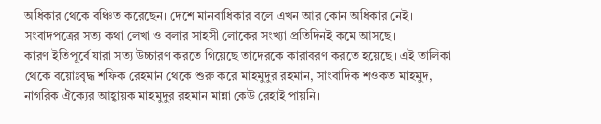অধিকার থেকে বঞ্চিত করেছেন। দেশে মানবাধিকার বলে এখন আর কোন অধিকার নেই। সংবাদপত্রের সত্য কথা লেখা ও বলার সাহসী লোকের সংখ্যা প্রতিদিনই কমে আসছে।
কারণ ইতিপূর্বে যারা সত্য উচ্চারণ করতে গিয়েছে তাদেরকে কারাবরণ করতে হয়েছে। এই তালিকা থেকে বয়োঃবৃদ্ধ শফিক রেহমান থেকে শুরু করে মাহমুদুর রহমান, সাংবাদিক শওকত মাহমুদ, নাগরিক ঐক্যের আহ্বায়ক মাহমুদুর রহমান মান্না কেউ রেহাই পায়নি।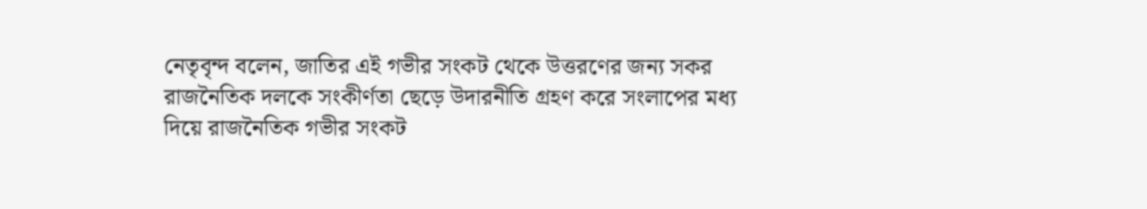নেতৃবৃন্দ বলেন, জাতির এই গভীর সংকট থেকে উত্তরণের জন্য সকর রাজনৈতিক দলকে সংকীর্ণতা ছেড়ে উদারনীতি গ্রহণ করে সংলাপের মধ্য দিয়ে রাজনৈতিক গভীর সংকট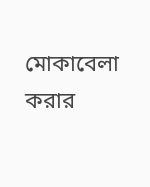মোকাবেলা করার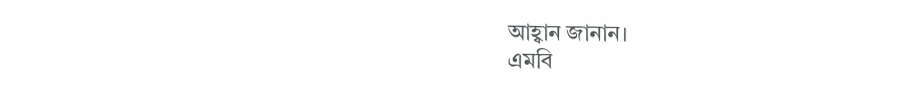আহ্বান জানান।
এমবি